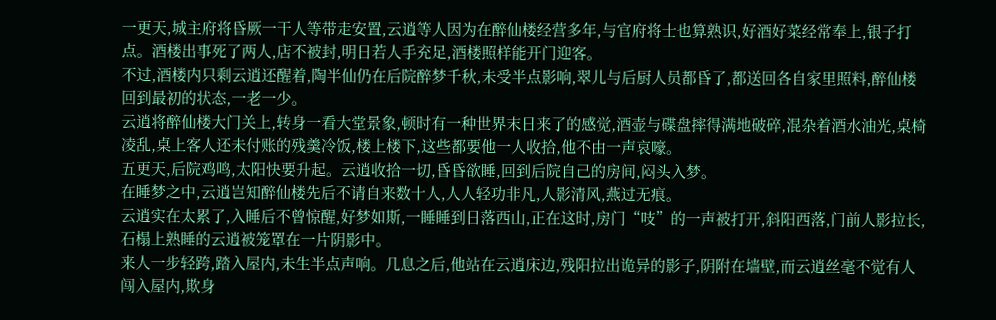一更天,城主府将昏厥一干人等带走安置,云逍等人因为在醉仙楼经营多年,与官府将士也算熟识,好酒好菜经常奉上,银子打点。酒楼出事死了两人,店不被封,明日若人手充足,酒楼照样能开门迎客。
不过,酒楼内只剩云逍还醒着,陶半仙仍在后院醉梦千秋,未受半点影响,翠儿与后厨人员都昏了,都送回各自家里照料,醉仙楼回到最初的状态,一老一少。
云逍将醉仙楼大门关上,转身一看大堂景象,顿时有一种世界末日来了的感觉,酒壶与碟盘摔得满地破碎,混杂着酒水油光,桌椅凌乱,桌上客人还未付账的残羹冷饭,楼上楼下,这些都要他一人收拾,他不由一声哀嚎。
五更天,后院鸡鸣,太阳快要升起。云逍收拾一切,昏昏欲睡,回到后院自己的房间,闷头入梦。
在睡梦之中,云逍岂知醉仙楼先后不请自来数十人,人人轻功非凡,人影清风,燕过无痕。
云逍实在太累了,入睡后不曾惊醒,好梦如斯,一睡睡到日落西山,正在这时,房门“吱”的一声被打开,斜阳西落,门前人影拉长,石榻上熟睡的云逍被笼罩在一片阴影中。
来人一步轻跨,踏入屋内,未生半点声响。几息之后,他站在云逍床边,残阳拉出诡异的影子,阴附在墙壁,而云逍丝毫不觉有人闯入屋内,欺身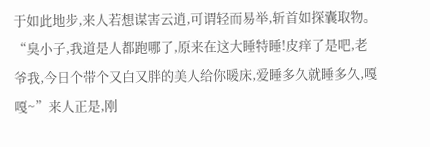于如此地步,来人若想谋害云逍,可谓轻而易举,斩首如探囊取物。
“臭小子,我道是人都跑哪了,原来在这大睡特睡!皮痒了是吧,老爷我,今日个带个又白又胖的美人给你暖床,爱睡多久就睡多久,嘎嘎~”来人正是,刚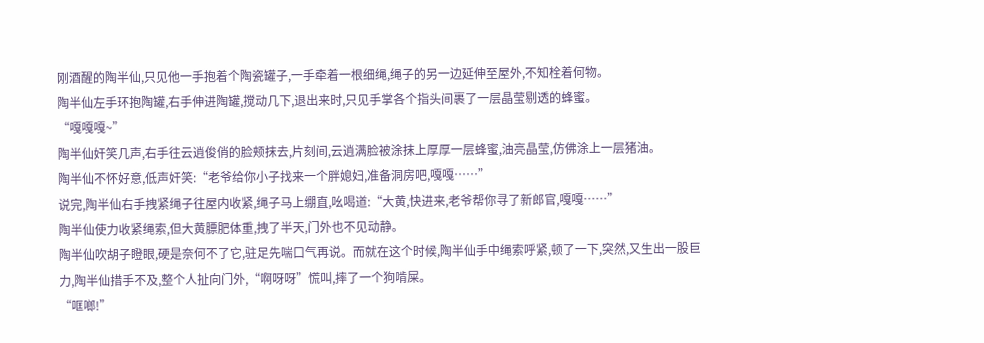刚酒醒的陶半仙,只见他一手抱着个陶瓷罐子,一手牵着一根细绳,绳子的另一边延伸至屋外,不知栓着何物。
陶半仙左手环抱陶罐,右手伸进陶罐,搅动几下,退出来时,只见手掌各个指头间裹了一层晶莹剔透的蜂蜜。
“嘎嘎嘎~”
陶半仙奸笑几声,右手往云逍俊俏的脸颊抹去,片刻间,云逍满脸被涂抹上厚厚一层蜂蜜,油亮晶莹,仿佛涂上一层猪油。
陶半仙不怀好意,低声奸笑:“老爷给你小子找来一个胖媳妇,准备洞房吧,嘎嘎……”
说完,陶半仙右手拽紧绳子往屋内收紧,绳子马上绷直,吆喝道:“大黄,快进来,老爷帮你寻了新郎官,嘎嘎……”
陶半仙使力收紧绳索,但大黄膘肥体重,拽了半天,门外也不见动静。
陶半仙吹胡子瞪眼,硬是奈何不了它,驻足先喘口气再说。而就在这个时候,陶半仙手中绳索呼紧,顿了一下,突然,又生出一股巨力,陶半仙措手不及,整个人扯向门外,“啊呀呀”慌叫,摔了一个狗啃屎。
“哐啷!”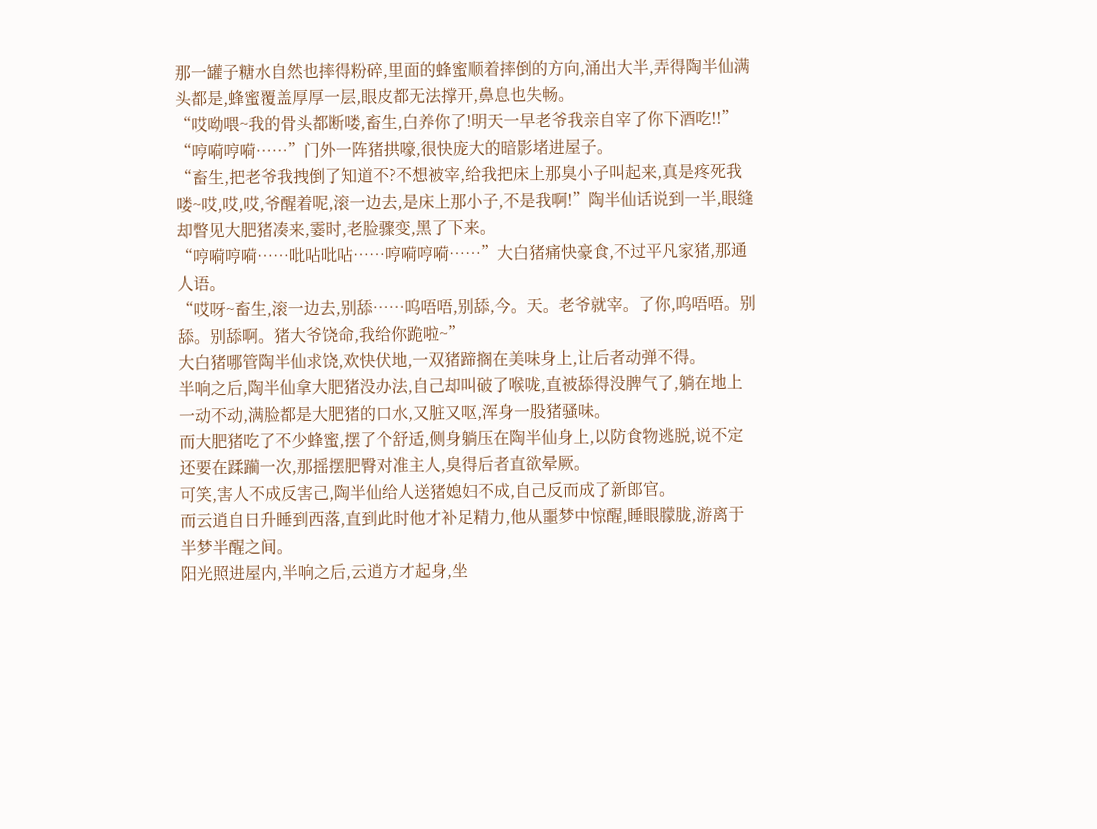那一罐子糖水自然也摔得粉碎,里面的蜂蜜顺着摔倒的方向,涌出大半,弄得陶半仙满头都是,蜂蜜覆盖厚厚一层,眼皮都无法撑开,鼻息也失畅。
“哎呦喂~我的骨头都断喽,畜生,白养你了!明天一早老爷我亲自宰了你下酒吃!!”
“哼嗬哼嗬……”门外一阵猪拱嚎,很快庞大的暗影堵进屋子。
“畜生,把老爷我拽倒了知道不?不想被宰,给我把床上那臭小子叫起来,真是疼死我喽~哎,哎,哎,爷醒着呢,滚一边去,是床上那小子,不是我啊!”陶半仙话说到一半,眼缝却瞥见大肥猪凑来,霎时,老脸骤变,黑了下来。
“哼嗬哼嗬……吡呫吡呫……哼嗬哼嗬……”大白猪痛快豪食,不过平凡家猪,那通人语。
“哎呀~畜生,滚一边去,别舔……呜唔唔,别舔,今。天。老爷就宰。了你,呜唔唔。别舔。别舔啊。猪大爷饶命,我给你跪啦~”
大白猪哪管陶半仙求饶,欢快伏地,一双猪蹄搁在美味身上,让后者动弹不得。
半响之后,陶半仙拿大肥猪没办法,自己却叫破了喉咙,直被舔得没脾气了,躺在地上一动不动,满脸都是大肥猪的口水,又脏又呕,浑身一股猪骚味。
而大肥猪吃了不少蜂蜜,摆了个舒适,侧身躺压在陶半仙身上,以防食物逃脱,说不定还要在蹂躏一次,那摇摆肥臀对准主人,臭得后者直欲晕厥。
可笑,害人不成反害己,陶半仙给人送猪媳妇不成,自己反而成了新郎官。
而云逍自日升睡到西落,直到此时他才补足精力,他从噩梦中惊醒,睡眼朦胧,游离于半梦半醒之间。
阳光照进屋内,半响之后,云逍方才起身,坐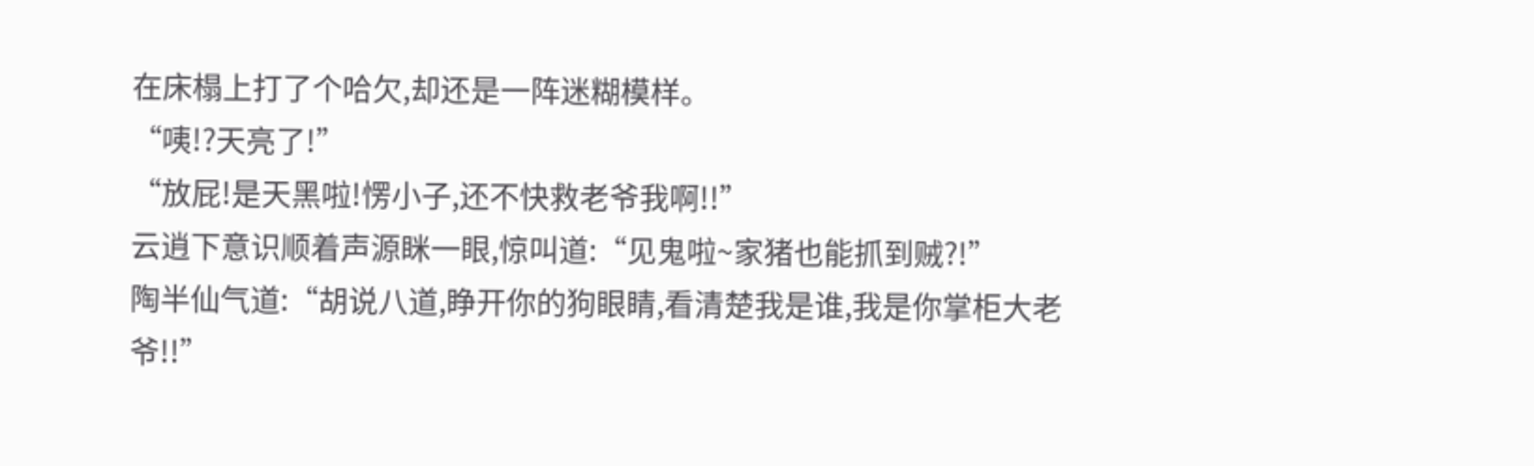在床榻上打了个哈欠,却还是一阵迷糊模样。
“咦!?天亮了!”
“放屁!是天黑啦!愣小子,还不快救老爷我啊!!”
云逍下意识顺着声源眯一眼,惊叫道:“见鬼啦~家猪也能抓到贼?!”
陶半仙气道:“胡说八道,睁开你的狗眼睛,看清楚我是谁,我是你掌柜大老爷!!”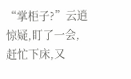“掌柜子?”云逍惊疑,盯了一会,赶忙下床,又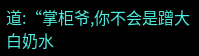道:“掌柜爷,你不会是蹭大白奶水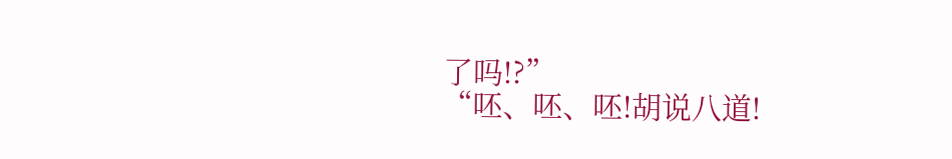了吗!?”
“呸、呸、呸!胡说八道!